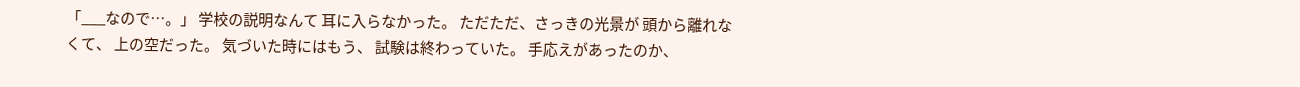「___なので…。」 学校の説明なんて 耳に入らなかった。 ただただ、さっきの光景が 頭から離れなくて、 上の空だった。 気づいた時にはもう、 試験は終わっていた。 手応えがあったのか、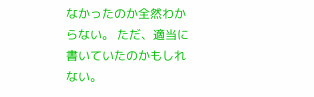なかったのか全然わからない。 ただ、適当に 書いていたのかもしれない。